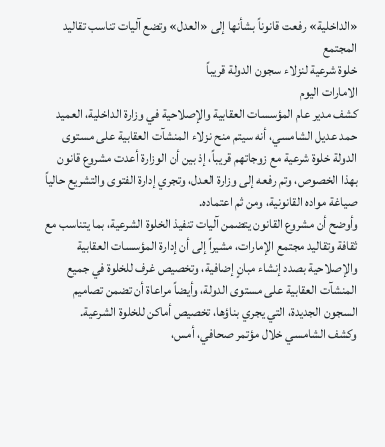«الداخلية» رفعت قانوناً بشأنها إلى «العدل» وتضع آليات تناسب تقاليد المجتمع
خلوة شرعية لنزلاء سجون الدولة قريباً
الامارات اليوم
كشف مدير عام المؤسسات العقابية والإصلاحية في وزارة الداخلية، العميد حمد عديل الشامسي، أنه سيتم منح نزلاء المنشآت العقابية على مستوى الدولة خلوة شرعية مع زوجاتهم قريباً، إذ بين أن الوزارة أعدت مشروع قانون بهذا الخصوص، وتم رفعه إلى وزارة العدل، وتجري إدارة الفتوى والتشريع حالياً صياغة مواده القانونية، ومن ثم اعتماده.
وأوضح أن مشروع القانون يتضمن آليات تنفيذ الخلوة الشرعية، بما يتناسب مع ثقافة وتقاليد مجتمع الإمارات، مشيراً إلى أن إدارة المؤسسات العقابية والإصلاحية بصدد إنشاء مبانٍ إضافية، وتخصيص غرف للخلوة في جميع المنشآت العقابية على مستوى الدولة، وأيضاً مراعاة أن تضمن تصاميم السجون الجديدة، التي يجري بناؤها، تخصيص أماكن للخلوة الشرعية.
وكشف الشامسي خلال مؤتمر صحافي، أمس،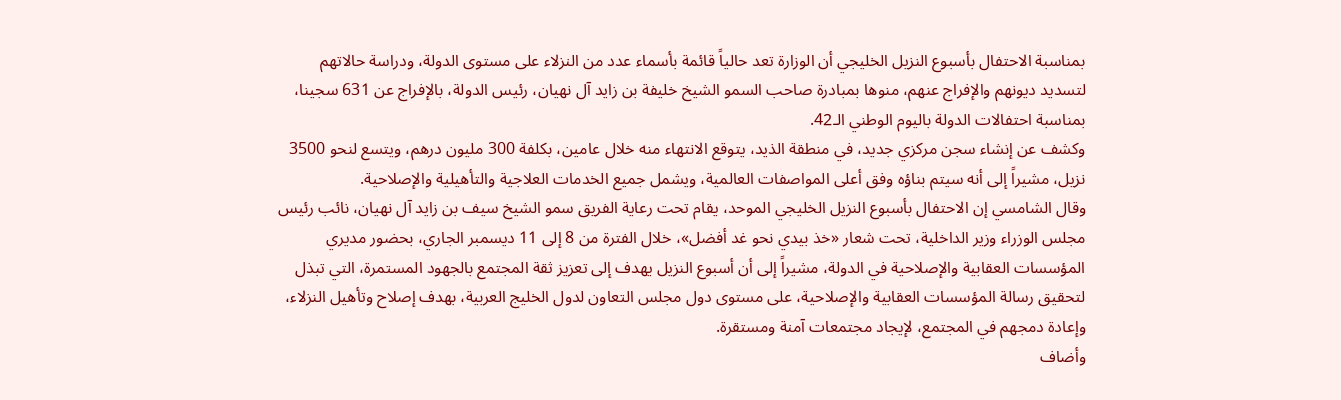بمناسبة الاحتفال بأسبوع النزيل الخليجي أن الوزارة تعد حالياً قائمة بأسماء عدد من النزلاء على مستوى الدولة، ودراسة حالاتهم لتسديد ديونهم والإفراج عنهم، منوها بمبادرة صاحب السمو الشيخ خليفة بن زايد آل نهيان، رئيس الدولة، بالإفراج عن 631 سجينا، بمناسبة احتفالات الدولة باليوم الوطني الـ42.
وكشف عن إنشاء سجن مركزي جديد، في منطقة الذيد، يتوقع الانتهاء منه خلال عامين، بكلفة 300 مليون درهم، ويتسع لنحو 3500 نزيل، مشيراً إلى أنه سيتم بناؤه وفق أعلى المواصفات العالمية، ويشمل جميع الخدمات العلاجية والتأهيلية والإصلاحية.
وقال الشامسي إن الاحتفال بأسبوع النزيل الخليجي الموحد، يقام تحت رعاية الفريق سمو الشيخ سيف بن زايد آل نهيان، نائب رئيس مجلس الوزراء وزير الداخلية، تحت شعار «خذ بيدي نحو غد أفضل»، خلال الفترة من 8 إلى 11 ديسمبر الجاري، بحضور مديري المؤسسات العقابية والإصلاحية في الدولة، مشيراً إلى أن أسبوع النزيل يهدف إلى تعزيز ثقة المجتمع بالجهود المستمرة، التي تبذل لتحقيق رسالة المؤسسات العقابية والإصلاحية، على مستوى دول مجلس التعاون لدول الخليج العربية، بهدف إصلاح وتأهيل النزلاء، وإعادة دمجهم في المجتمع، لإيجاد مجتمعات آمنة ومستقرة.
وأضاف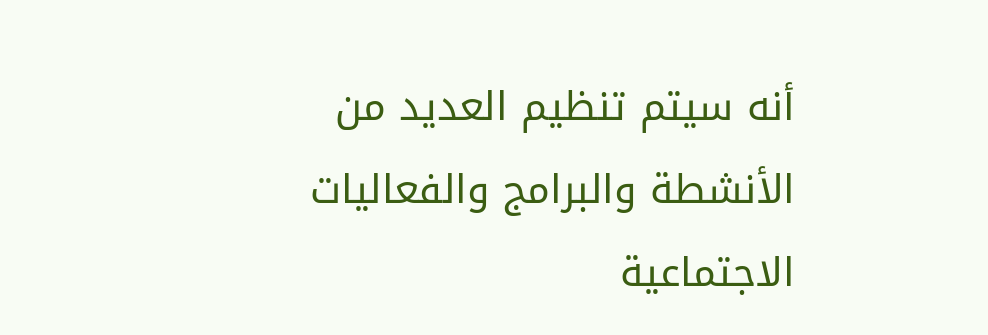أنه سيتم تنظيم العديد من الأنشطة والبرامج والفعاليات الاجتماعية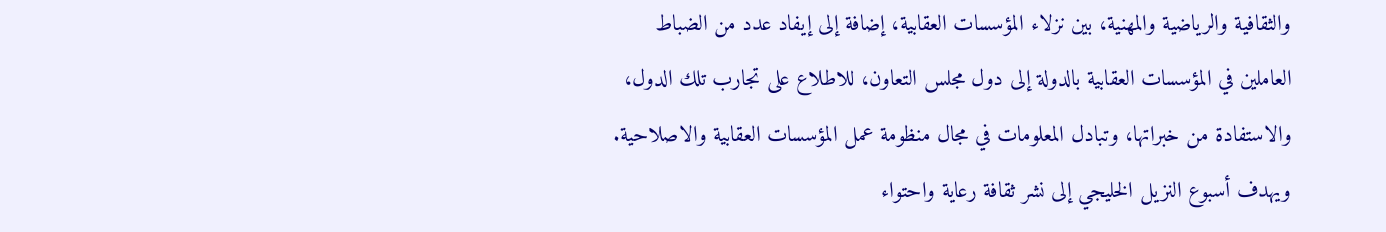والثقافية والرياضية والمهنية، بين نزلاء المؤسسات العقابية، إضافة إلى إيفاد عدد من الضباط العاملين في المؤسسات العقابية بالدولة إلى دول مجلس التعاون، للاطلاع على تجارب تلك الدول، والاستفادة من خبراتها، وتبادل المعلومات في مجال منظومة عمل المؤسسات العقابية والاصلاحية.
ويهدف أسبوع النزيل الخليجي إلى نشر ثقافة رعاية واحتواء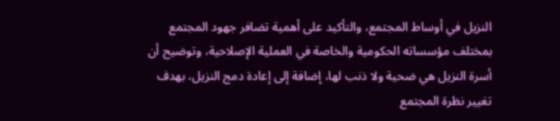النزيل في أوساط المجتمع، والتأكيد على أهمية تضافر جهود المجتمع بمختلف مؤسساته الحكومية والخاصة في العملية الإصلاحية، وتوضيح أن أسرة النزيل هي ضحية ولا ذنب لها، إضافة إلى إعادة دمج النزيل، بهدف تغيير نظرة المجتمع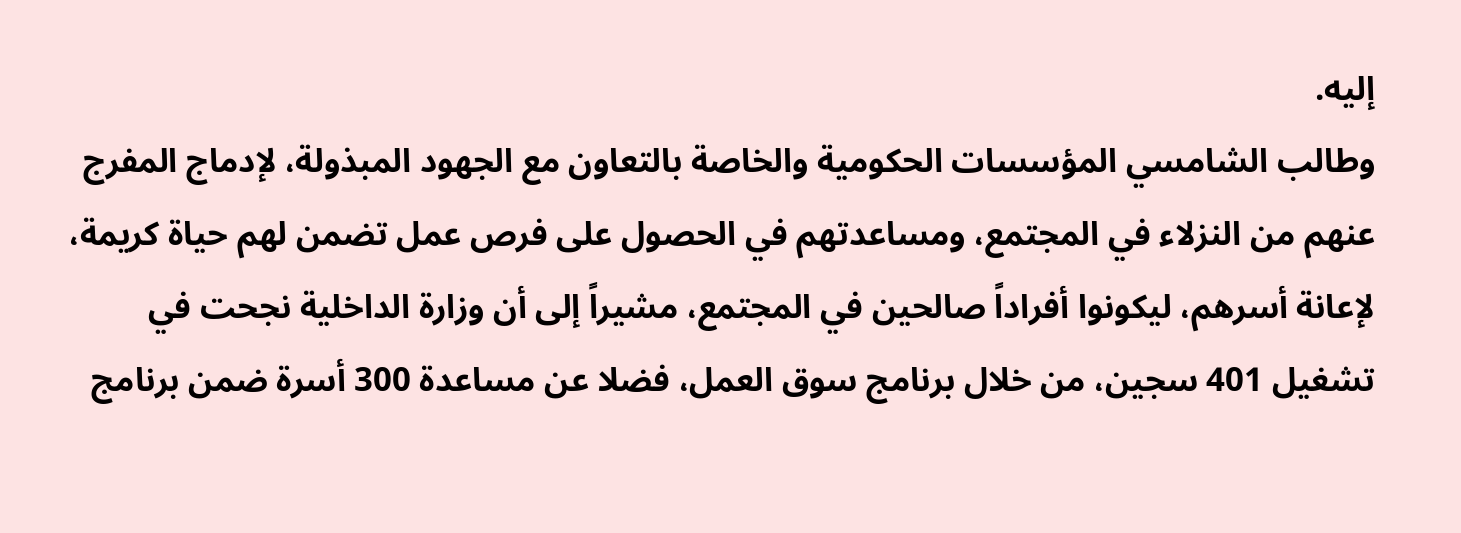إليه.
وطالب الشامسي المؤسسات الحكومية والخاصة بالتعاون مع الجهود المبذولة، لإدماج المفرج عنهم من النزلاء في المجتمع، ومساعدتهم في الحصول على فرص عمل تضمن لهم حياة كريمة، لإعانة أسرهم، ليكونوا أفراداً صالحين في المجتمع، مشيراً إلى أن وزارة الداخلية نجحت في تشغيل 401 سجين، من خلال برنامج سوق العمل، فضلا عن مساعدة 300 أسرة ضمن برنامج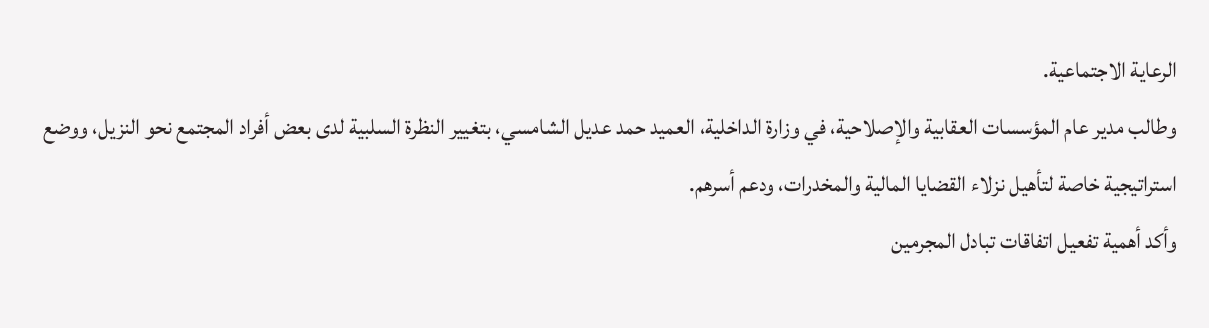الرعاية الاجتماعية.
وطالب مدير عام المؤسسات العقابية والإصلاحية، في وزارة الداخلية، العميد حمد عديل الشامسي، بتغيير النظرة السلبية لدى بعض أفراد المجتمع نحو النزيل، ووضع استراتيجية خاصة لتأهيل نزلاء القضايا المالية والمخدرات، ودعم أسرهم.
وأكد أهمية تفعيل اتفاقات تبادل المجرمين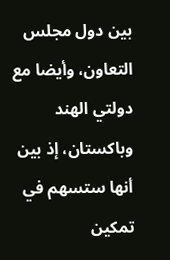بين دول مجلس التعاون، وأيضا مع دولتي الهند وباكستان، إذ بين أنها ستسهم في تمكين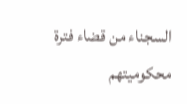السجناء من قضاء فترة محكوميتهم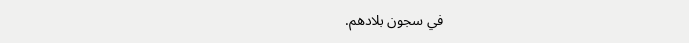في سجون بلادهم.